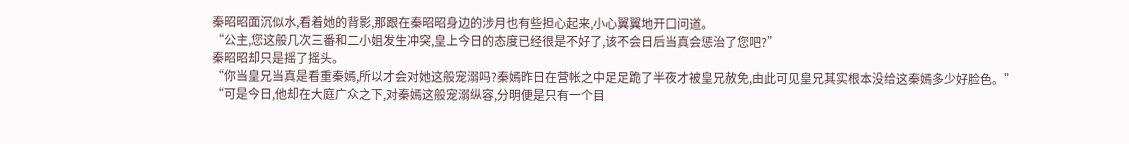秦昭昭面沉似水,看着她的背影,那跟在秦昭昭身边的涉月也有些担心起来,小心翼翼地开口问道。
“公主,您这般几次三番和二小姐发生冲突,皇上今日的态度已经很是不好了,该不会日后当真会惩治了您吧?”
秦昭昭却只是摇了摇头。
“你当皇兄当真是看重秦嫣,所以才会对她这般宠溺吗?秦嫣昨日在营帐之中足足跪了半夜才被皇兄赦免,由此可见皇兄其实根本没给这秦嫣多少好脸色。”
“可是今日,他却在大庭广众之下,对秦嫣这般宠溺纵容,分明便是只有一个目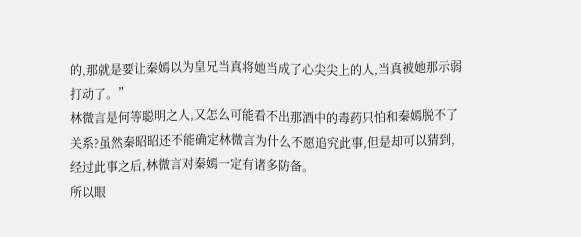的,那就是要让秦嫣以为皇兄当真将她当成了心尖尖上的人,当真被她那示弱打动了。”
林微言是何等聪明之人,又怎么可能看不出那酒中的毒药只怕和秦嫣脱不了关系?虽然秦昭昭还不能确定林微言为什么不愿追究此事,但是却可以猜到,经过此事之后,林微言对秦嫣一定有诸多防备。
所以眼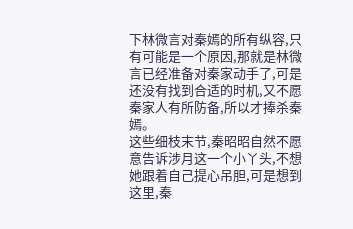下林微言对秦嫣的所有纵容,只有可能是一个原因,那就是林微言已经准备对秦家动手了,可是还没有找到合适的时机,又不愿秦家人有所防备,所以才捧杀秦嫣。
这些细枝末节,秦昭昭自然不愿意告诉涉月这一个小丫头,不想她跟着自己提心吊胆,可是想到这里,秦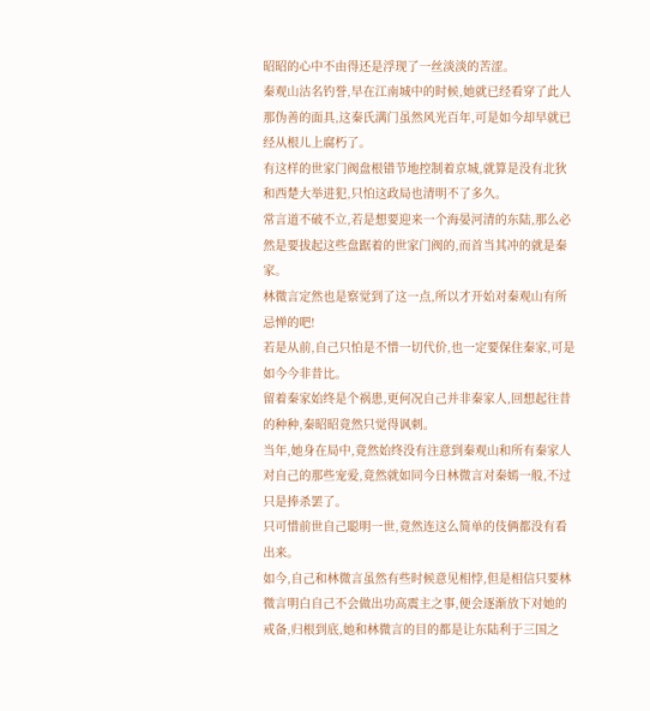昭昭的心中不由得还是浮现了一丝淡淡的苦涩。
秦观山沽名钓誉,早在江南城中的时候,她就已经看穿了此人那伪善的面具,这秦氏满门虽然风光百年,可是如今却早就已经从根儿上腐朽了。
有这样的世家门阀盘根错节地控制着京城,就算是没有北狄和西楚大举进犯,只怕这政局也清明不了多久。
常言道不破不立,若是想要迎来一个海晏河清的东陆,那么必然是要拔起这些盘踞着的世家门阀的,而首当其冲的就是秦家。
林微言定然也是察觉到了这一点,所以才开始对秦观山有所忌惮的吧!
若是从前,自己只怕是不惜一切代价,也一定要保住秦家,可是如今今非昔比。
留着秦家始终是个祸患,更何况自己并非秦家人,回想起往昔的种种,秦昭昭竟然只觉得讽刺。
当年,她身在局中,竟然始终没有注意到秦观山和所有秦家人对自己的那些宠爱,竟然就如同今日林微言对秦嫣一般,不过只是捧杀罢了。
只可惜前世自己聪明一世,竟然连这么简单的伎俩都没有看出来。
如今,自己和林微言虽然有些时候意见相悖,但是相信只要林微言明白自己不会做出功高震主之事,便会逐渐放下对她的戒备,归根到底,她和林微言的目的都是让东陆利于三国之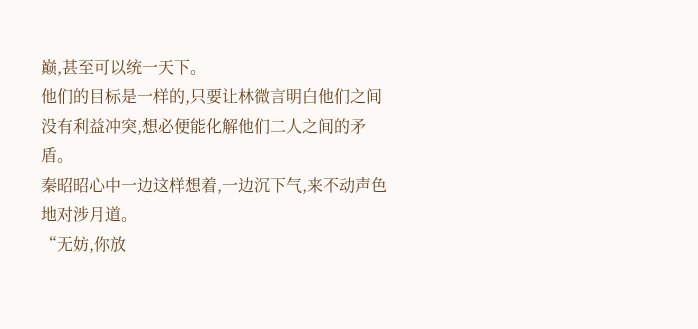巅,甚至可以统一天下。
他们的目标是一样的,只要让林微言明白他们之间没有利益冲突,想必便能化解他们二人之间的矛盾。
秦昭昭心中一边这样想着,一边沉下气,来不动声色地对涉月道。
“无妨,你放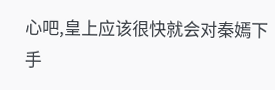心吧,皇上应该很快就会对秦嫣下手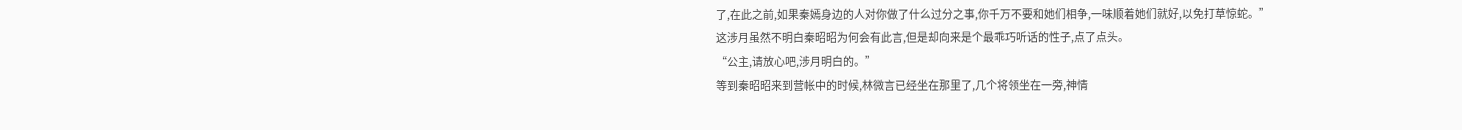了,在此之前,如果秦嫣身边的人对你做了什么过分之事,你千万不要和她们相争,一味顺着她们就好,以免打草惊蛇。”
这涉月虽然不明白秦昭昭为何会有此言,但是却向来是个最乖巧听话的性子,点了点头。
“公主,请放心吧,涉月明白的。”
等到秦昭昭来到营帐中的时候,林微言已经坐在那里了,几个将领坐在一旁,神情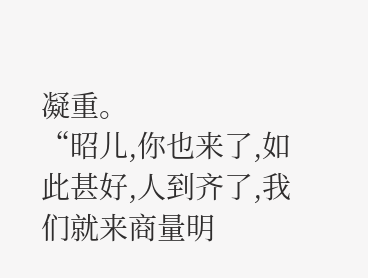凝重。
“昭儿,你也来了,如此甚好,人到齐了,我们就来商量明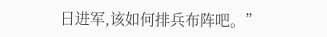日进军,该如何排兵布阵吧。”